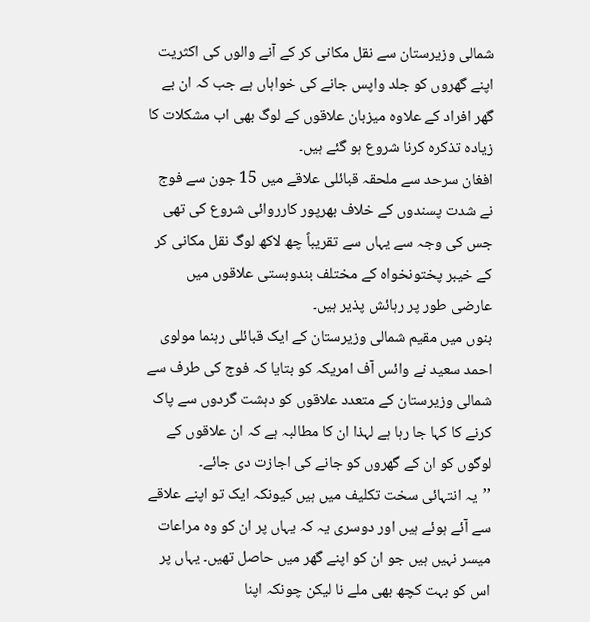شمالی وزیرستان سے نقل مکانی کر کے آنے والوں کی اکثریت اپنے گھروں کو جلد واپس جانے کی خواہاں ہے جب کہ ان بے گھر افراد کے علاوہ میزبان علاقوں کے لوگ بھی اب مشکلات کا زیادہ تذکرہ کرنا شروع ہو گئے ہیں۔
افغان سرحد سے ملحقہ قبائلی علاقے میں 15 جون سے فوج نے شدت پسندوں کے خلاف بھرپور کارروائی شروع کی تھی جس کی وجہ سے یہاں سے تقریباً چھ لاکھ لوگ نقل مکانی کر کے خیبر پختونخواہ کے مختلف بندوبستی علاقوں میں عارضی طور پر رہائش پذیر ہیں۔
بنوں میں مقیم شمالی وزیرستان کے ایک قبائلی رہنما مولوی احمد سعید نے وائس آف امریکہ کو بتایا کہ فوج کی طرف سے شمالی وزیرستان کے متعدد علاقوں کو دہشت گردوں سے پاک کرنے کا کہا جا رہا ہے لہذا ان کا مطالبہ ہے کہ ان علاقوں کے لوگوں کو ان کے گھروں کو جانے کی اجازت دی جائے۔
’’یہ انتہائی سخت تکلیف میں ہیں کیونکہ ایک تو اپنے علاقے سے آئے ہوئے ہیں اور دوسری یہ کہ یہاں پر ان کو وہ مراعات میسر نہیں ہیں جو ان کو اپنے گھر میں حاصل تھیں۔ یہاں پر اس کو بہت کچھ بھی ملے نا لیکن چونکہ اپنا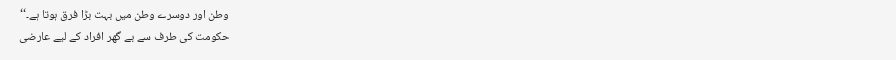وطن اور دوسرے وطن میں بہت بڑا فرق ہوتا ہے۔‘‘
حکومت کی طرف سے بے گھر افراد کے لیے عارضی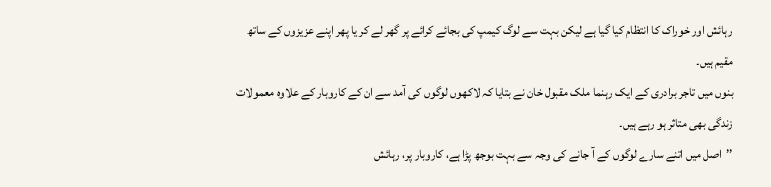رہائش اور خوراک کا انتظام کیا گیا ہے لیکن بہت سے لوگ کیمپ کی بجائے کرائے پر گھر لے کر یا پھر اپنے عزیزوں کے ساتھ مقیم ہیں۔
بنوں میں تاجر برادری کے ایک رہنما ملک مقبول خان نے بتایا کہ لاکھوں لوگوں کی آمد سے ان کے کاروبار کے علاوہ معمولات زندگی بھی متاثر ہو رہے ہیں۔
’’اصل میں اتنے سارے لوگوں کے آ جانے کی وجہ سے بہت بوجھ پڑا ہے، کاروبار پر، رہائش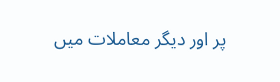پر اور دیگر معاملات میں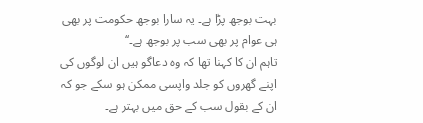بہت بوجھ پڑا ہے۔ یہ سارا بوجھ حکومت پر بھی ہی عوام پر بھی سب پر بوجھ ہے۔‘‘
تاہم ان کا کہنا تھا کہ وہ دعاگو ہیں ان لوگوں کی اپنے گھروں کو جلد واپسی ممکن ہو سکے جو کہ ان کے بقول سب کے حق میں بہتر ہے۔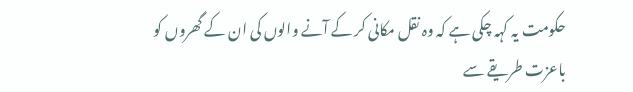حکومت یہ کہہ چکی ہے کہ وہ نقل مکانی کر کے آنے والوں کی ان کے گھروں کو باعزت طریقے سے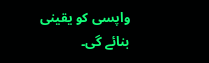واپسی کو یقینی بنائے گی۔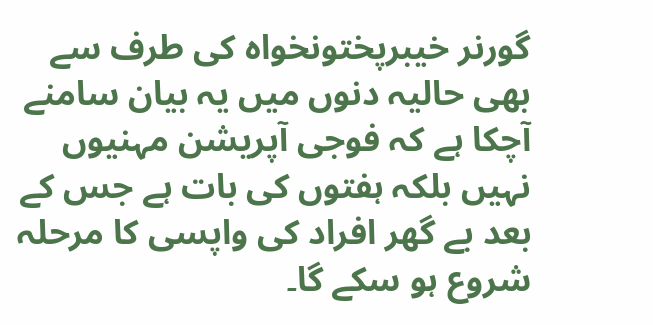گورنر خیبرپختونخواہ کی طرف سے بھی حالیہ دنوں میں یہ بیان سامنے آچکا ہے کہ فوجی آپریشن مہنیوں نہیں بلکہ ہفتوں کی بات ہے جس کے بعد بے گھر افراد کی واپسی کا مرحلہ شروع ہو سکے گا۔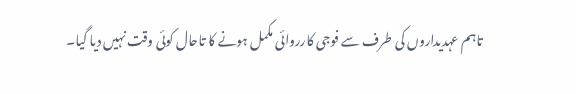تاہم عہدیداروں کی طرف سے فوجی کارروائی مکمل ہونے کا تاحال کوئی وقت نہیں دیا گیا۔